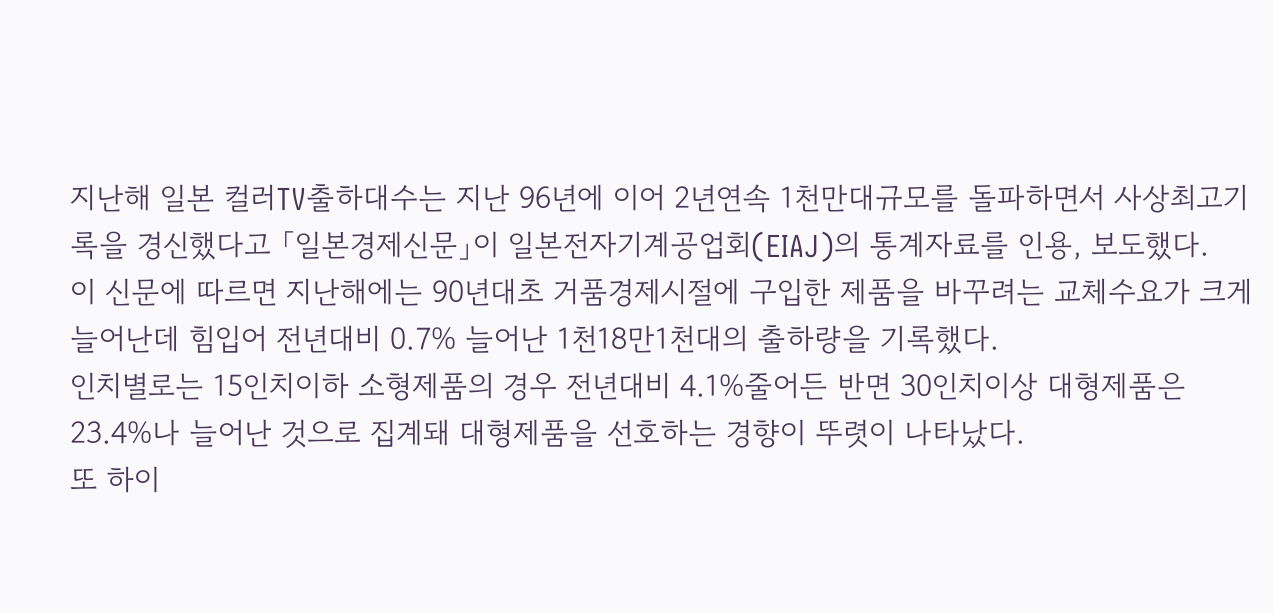지난해 일본 컬러TV출하대수는 지난 96년에 이어 2년연속 1천만대규모를 돌파하면서 사상최고기록을 경신했다고 「일본경제신문」이 일본전자기계공업회(EIAJ)의 통계자료를 인용, 보도했다.
이 신문에 따르면 지난해에는 90년대초 거품경제시절에 구입한 제품을 바꾸려는 교체수요가 크게 늘어난데 힘입어 전년대비 0.7% 늘어난 1천18만1천대의 출하량을 기록했다.
인치별로는 15인치이하 소형제품의 경우 전년대비 4.1%줄어든 반면 30인치이상 대형제품은 23.4%나 늘어난 것으로 집계돼 대형제품을 선호하는 경향이 뚜렷이 나타났다.
또 하이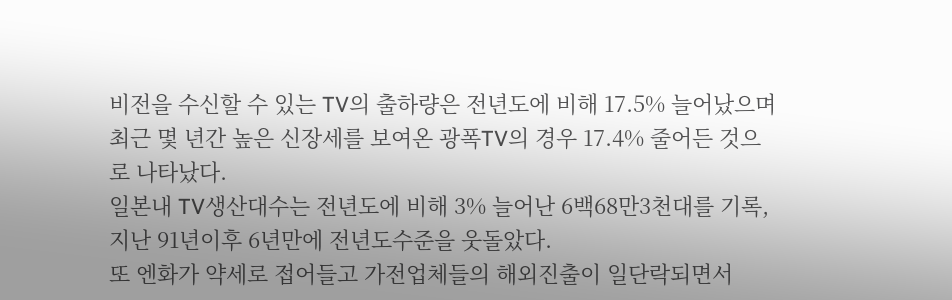비전을 수신할 수 있는 TV의 출하량은 전년도에 비해 17.5% 늘어났으며 최근 몇 년간 높은 신장세를 보여온 광폭TV의 경우 17.4% 줄어든 것으로 나타났다.
일본내 TV생산대수는 전년도에 비해 3% 늘어난 6백68만3천대를 기록, 지난 91년이후 6년만에 전년도수준을 웃돌았다.
또 엔화가 약세로 접어들고 가전업체들의 해외진출이 일단락되면서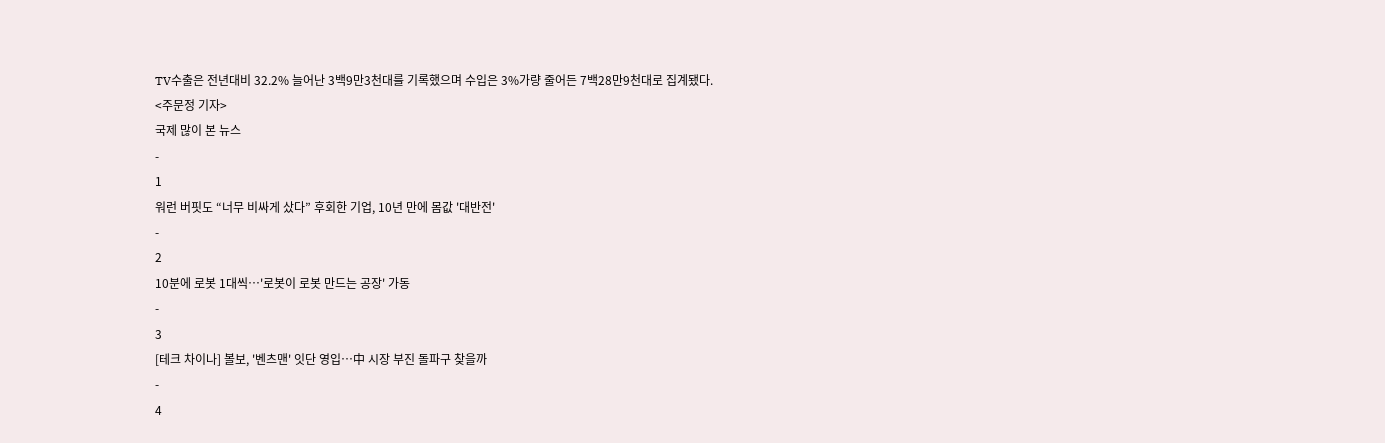TV수출은 전년대비 32.2% 늘어난 3백9만3천대를 기록했으며 수입은 3%가량 줄어든 7백28만9천대로 집계됐다.
<주문정 기자>
국제 많이 본 뉴스
-
1
워런 버핏도 “너무 비싸게 샀다” 후회한 기업, 10년 만에 몸값 '대반전'
-
2
10분에 로봇 1대씩…'로봇이 로봇 만드는 공장' 가동
-
3
[테크 차이나] 볼보, '벤츠맨' 잇단 영입…中 시장 부진 돌파구 찾을까
-
4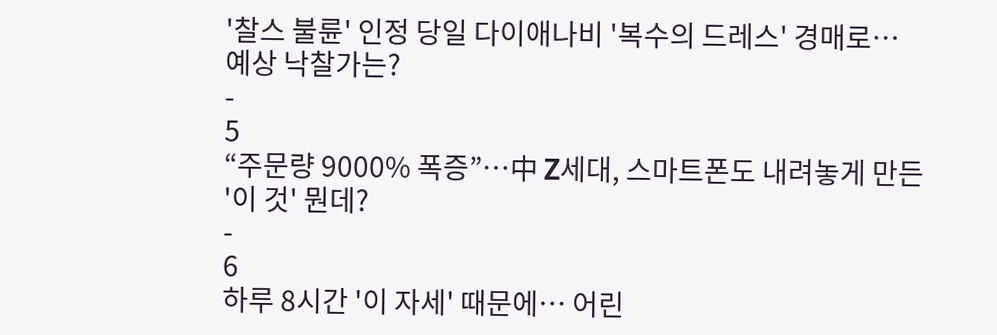'찰스 불륜' 인정 당일 다이애나비 '복수의 드레스' 경매로… 예상 낙찰가는?
-
5
“주문량 9000% 폭증”…中 Z세대, 스마트폰도 내려놓게 만든 '이 것' 뭔데?
-
6
하루 8시간 '이 자세' 때문에… 어린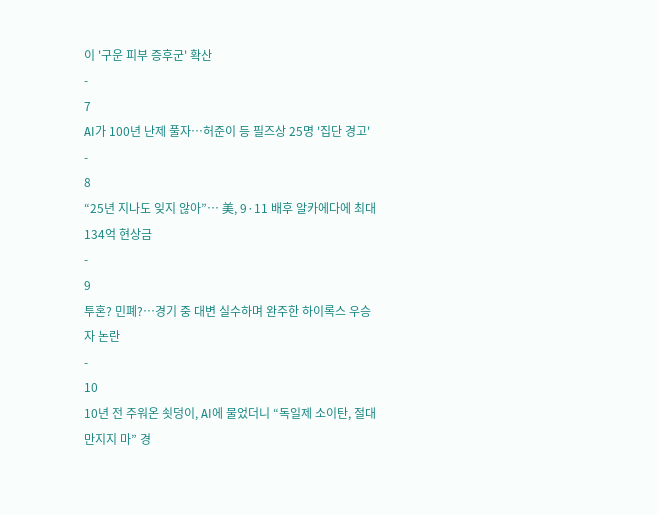이 '구운 피부 증후군' 확산
-
7
AI가 100년 난제 풀자…허준이 등 필즈상 25명 '집단 경고'
-
8
“25년 지나도 잊지 않아”… 美, 9·11 배후 알카에다에 최대 134억 현상금
-
9
투혼? 민폐?…경기 중 대변 실수하며 완주한 하이록스 우승자 논란
-
10
10년 전 주워온 쇳덩이, AI에 물었더니 “독일제 소이탄, 절대 만지지 마” 경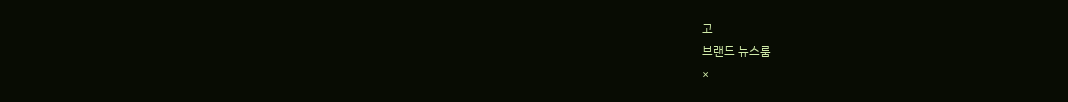고
브랜드 뉴스룸
×